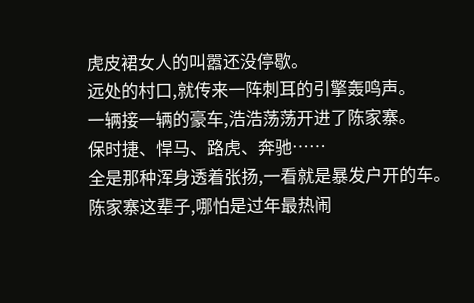虎皮裙女人的叫嚣还没停歇。
远处的村口,就传来一阵刺耳的引擎轰鸣声。
一辆接一辆的豪车,浩浩荡荡开进了陈家寨。
保时捷、悍马、路虎、奔驰……
全是那种浑身透着张扬,一看就是暴发户开的车。
陈家寨这辈子,哪怕是过年最热闹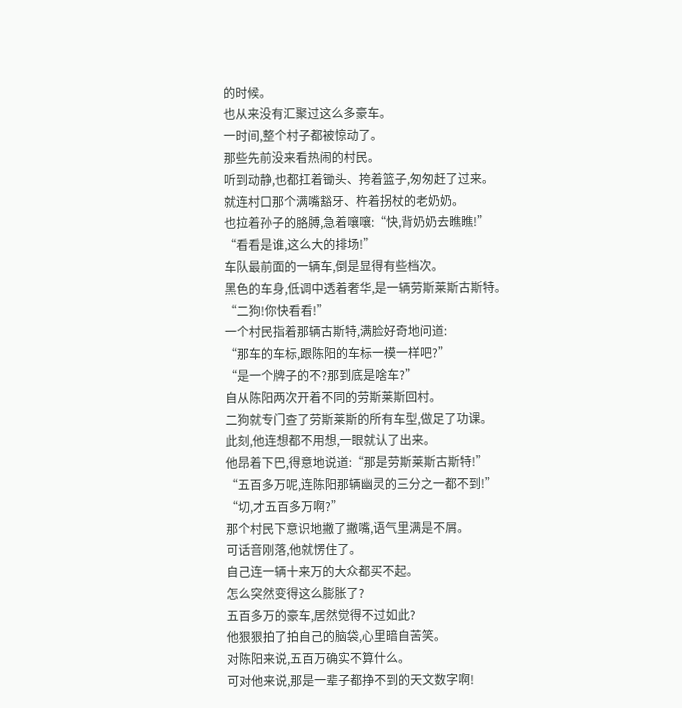的时候。
也从来没有汇聚过这么多豪车。
一时间,整个村子都被惊动了。
那些先前没来看热闹的村民。
听到动静,也都扛着锄头、挎着篮子,匆匆赶了过来。
就连村口那个满嘴豁牙、杵着拐杖的老奶奶。
也拉着孙子的胳膊,急着嚷嚷:“快,背奶奶去瞧瞧!”
“看看是谁,这么大的排场!”
车队最前面的一辆车,倒是显得有些档次。
黑色的车身,低调中透着奢华,是一辆劳斯莱斯古斯特。
“二狗!你快看看!”
一个村民指着那辆古斯特,满脸好奇地问道:
“那车的车标,跟陈阳的车标一模一样吧?”
“是一个牌子的不?那到底是啥车?”
自从陈阳两次开着不同的劳斯莱斯回村。
二狗就专门查了劳斯莱斯的所有车型,做足了功课。
此刻,他连想都不用想,一眼就认了出来。
他昂着下巴,得意地说道:“那是劳斯莱斯古斯特!”
“五百多万呢,连陈阳那辆幽灵的三分之一都不到!”
“切,才五百多万啊?”
那个村民下意识地撇了撇嘴,语气里满是不屑。
可话音刚落,他就愣住了。
自己连一辆十来万的大众都买不起。
怎么突然变得这么膨胀了?
五百多万的豪车,居然觉得不过如此?
他狠狠拍了拍自己的脑袋,心里暗自苦笑。
对陈阳来说,五百万确实不算什么。
可对他来说,那是一辈子都挣不到的天文数字啊!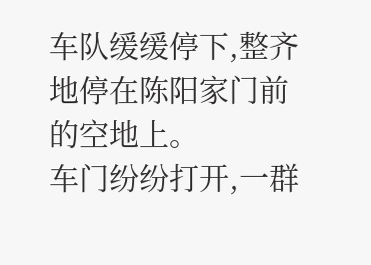车队缓缓停下,整齐地停在陈阳家门前的空地上。
车门纷纷打开,一群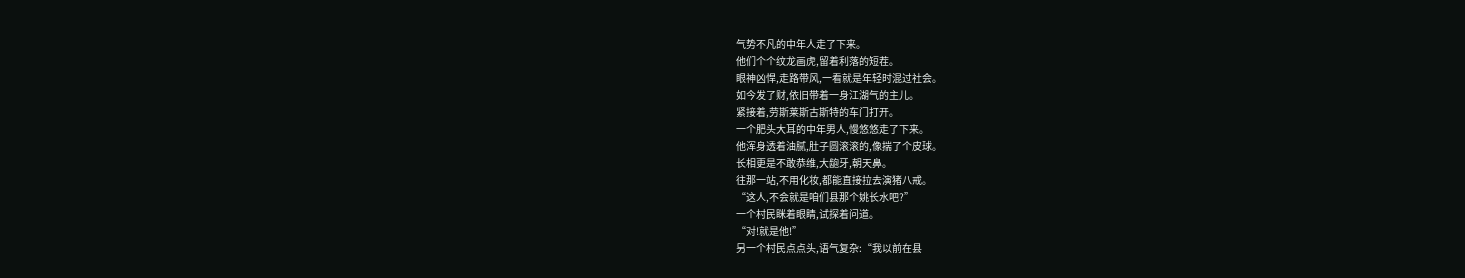气势不凡的中年人走了下来。
他们个个纹龙画虎,留着利落的短茬。
眼神凶悍,走路带风,一看就是年轻时混过社会。
如今发了财,依旧带着一身江湖气的主儿。
紧接着,劳斯莱斯古斯特的车门打开。
一个肥头大耳的中年男人,慢悠悠走了下来。
他浑身透着油腻,肚子圆滚滚的,像揣了个皮球。
长相更是不敢恭维,大龅牙,朝天鼻。
往那一站,不用化妆,都能直接拉去演猪八戒。
“这人,不会就是咱们县那个姚长水吧?”
一个村民眯着眼睛,试探着问道。
“对!就是他!”
另一个村民点点头,语气复杂:“我以前在县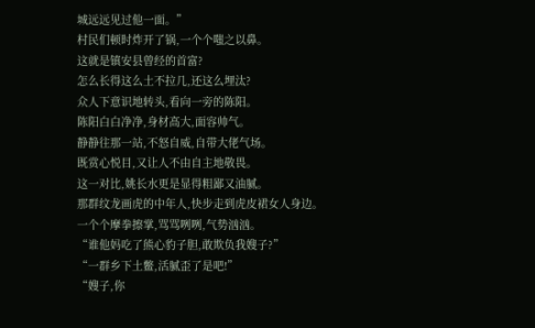城远远见过他一面。”
村民们顿时炸开了锅,一个个嗤之以鼻。
这就是镇安县曾经的首富?
怎么长得这么土不拉几,还这么埋汰?
众人下意识地转头,看向一旁的陈阳。
陈阳白白净净,身材高大,面容帅气。
静静往那一站,不怒自威,自带大佬气场。
既赏心悦目,又让人不由自主地敬畏。
这一对比,姚长水更是显得粗鄙又油腻。
那群纹龙画虎的中年人,快步走到虎皮裙女人身边。
一个个摩拳擦掌,骂骂咧咧,气势汹汹。
“谁他妈吃了熊心豹子胆,敢欺负我嫂子?”
“一群乡下土鳖,活腻歪了是吧!”
“嫂子,你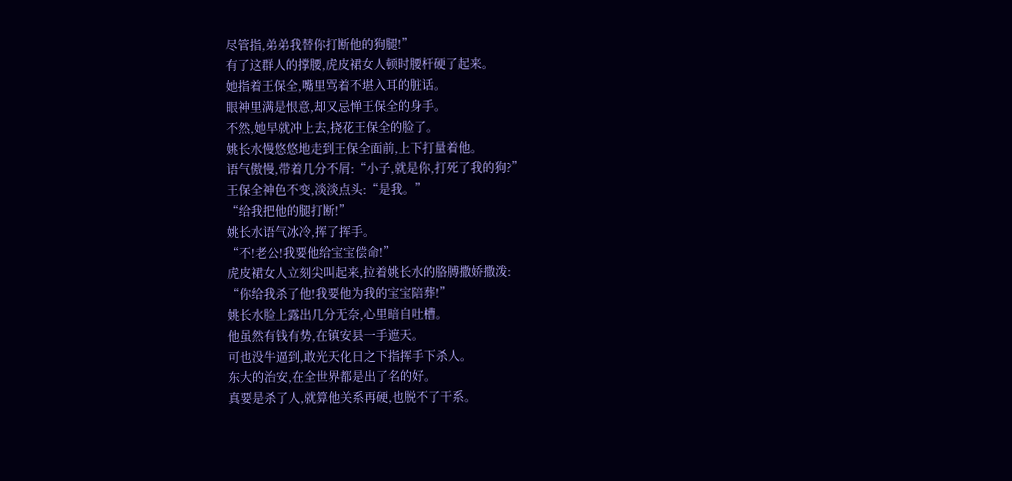尽管指,弟弟我替你打断他的狗腿!”
有了这群人的撑腰,虎皮裙女人顿时腰杆硬了起来。
她指着王保全,嘴里骂着不堪入耳的脏话。
眼神里满是恨意,却又忌惮王保全的身手。
不然,她早就冲上去,挠花王保全的脸了。
姚长水慢悠悠地走到王保全面前,上下打量着他。
语气傲慢,带着几分不屑:“小子,就是你,打死了我的狗?”
王保全神色不变,淡淡点头:“是我。”
“给我把他的腿打断!”
姚长水语气冰冷,挥了挥手。
“不!老公!我要他给宝宝偿命!”
虎皮裙女人立刻尖叫起来,拉着姚长水的胳膊撒娇撒泼:
“你给我杀了他!我要他为我的宝宝陪葬!”
姚长水脸上露出几分无奈,心里暗自吐槽。
他虽然有钱有势,在镇安县一手遮天。
可也没牛逼到,敢光天化日之下指挥手下杀人。
东大的治安,在全世界都是出了名的好。
真要是杀了人,就算他关系再硬,也脱不了干系。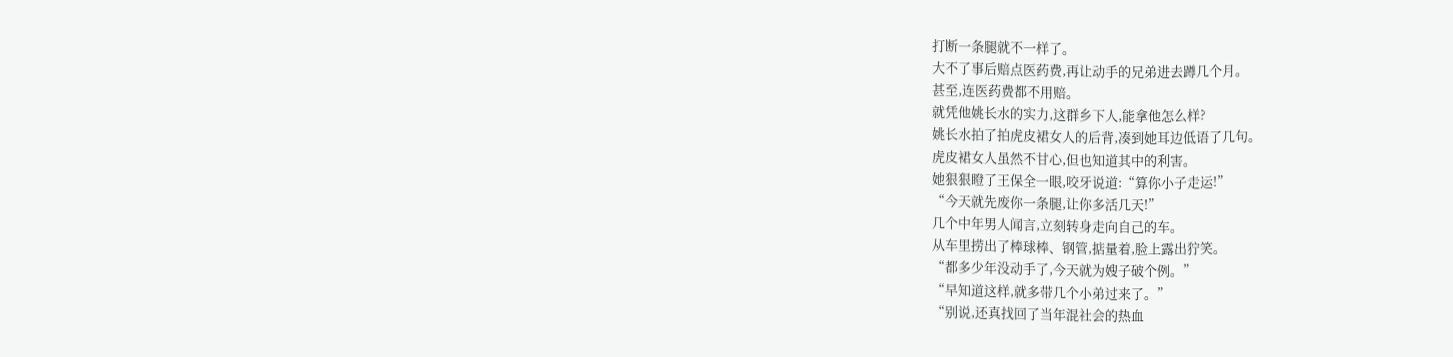打断一条腿就不一样了。
大不了事后赔点医药费,再让动手的兄弟进去蹲几个月。
甚至,连医药费都不用赔。
就凭他姚长水的实力,这群乡下人,能拿他怎么样?
姚长水拍了拍虎皮裙女人的后背,凑到她耳边低语了几句。
虎皮裙女人虽然不甘心,但也知道其中的利害。
她狠狠瞪了王保全一眼,咬牙说道:“算你小子走运!”
“今天就先废你一条腿,让你多活几天!”
几个中年男人闻言,立刻转身走向自己的车。
从车里捞出了棒球棒、钢管,掂量着,脸上露出狞笑。
“都多少年没动手了,今天就为嫂子破个例。”
“早知道这样,就多带几个小弟过来了。”
“别说,还真找回了当年混社会的热血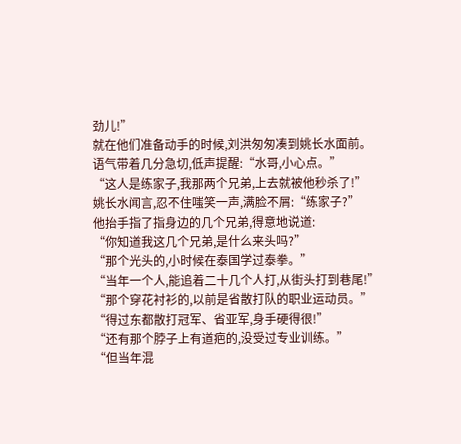劲儿!”
就在他们准备动手的时候,刘洪匆匆凑到姚长水面前。
语气带着几分急切,低声提醒:“水哥,小心点。”
“这人是练家子,我那两个兄弟,上去就被他秒杀了!”
姚长水闻言,忍不住嗤笑一声,满脸不屑:“练家子?”
他抬手指了指身边的几个兄弟,得意地说道:
“你知道我这几个兄弟,是什么来头吗?”
“那个光头的,小时候在泰国学过泰拳。”
“当年一个人,能追着二十几个人打,从街头打到巷尾!”
“那个穿花衬衫的,以前是省散打队的职业运动员。”
“得过东都散打冠军、省亚军,身手硬得很!”
“还有那个脖子上有道疤的,没受过专业训练。”
“但当年混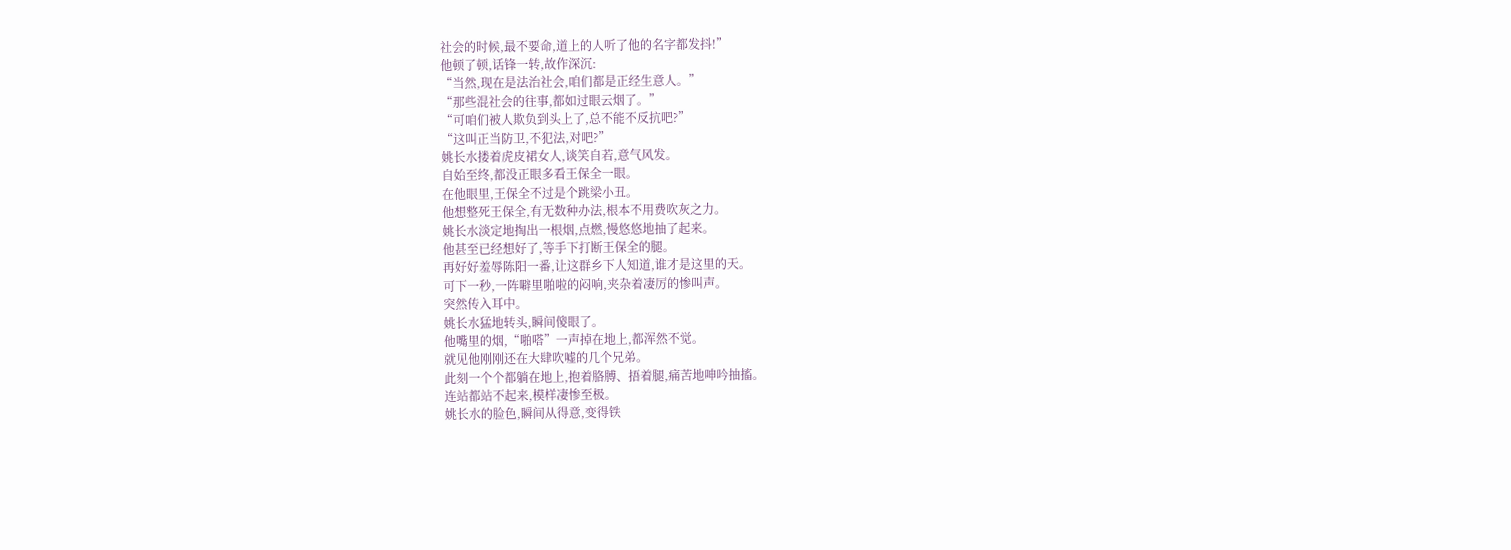社会的时候,最不要命,道上的人听了他的名字都发抖!”
他顿了顿,话锋一转,故作深沉:
“当然,现在是法治社会,咱们都是正经生意人。”
“那些混社会的往事,都如过眼云烟了。”
“可咱们被人欺负到头上了,总不能不反抗吧?”
“这叫正当防卫,不犯法,对吧?”
姚长水搂着虎皮裙女人,谈笑自若,意气风发。
自始至终,都没正眼多看王保全一眼。
在他眼里,王保全不过是个跳梁小丑。
他想整死王保全,有无数种办法,根本不用费吹灰之力。
姚长水淡定地掏出一根烟,点燃,慢悠悠地抽了起来。
他甚至已经想好了,等手下打断王保全的腿。
再好好羞辱陈阳一番,让这群乡下人知道,谁才是这里的天。
可下一秒,一阵噼里啪啦的闷响,夹杂着凄厉的惨叫声。
突然传入耳中。
姚长水猛地转头,瞬间傻眼了。
他嘴里的烟,“啪嗒”一声掉在地上,都浑然不觉。
就见他刚刚还在大肆吹嘘的几个兄弟。
此刻一个个都躺在地上,抱着胳膊、捂着腿,痛苦地呻吟抽搐。
连站都站不起来,模样凄惨至极。
姚长水的脸色,瞬间从得意,变得铁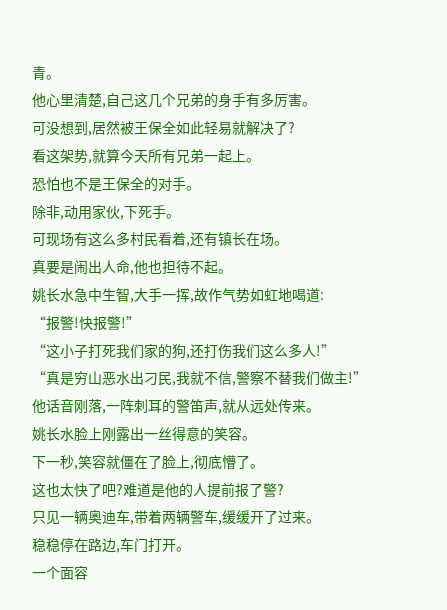青。
他心里清楚,自己这几个兄弟的身手有多厉害。
可没想到,居然被王保全如此轻易就解决了?
看这架势,就算今天所有兄弟一起上。
恐怕也不是王保全的对手。
除非,动用家伙,下死手。
可现场有这么多村民看着,还有镇长在场。
真要是闹出人命,他也担待不起。
姚长水急中生智,大手一挥,故作气势如虹地喝道:
“报警!快报警!”
“这小子打死我们家的狗,还打伤我们这么多人!”
“真是穷山恶水出刁民,我就不信,警察不替我们做主!”
他话音刚落,一阵刺耳的警笛声,就从远处传来。
姚长水脸上刚露出一丝得意的笑容。
下一秒,笑容就僵在了脸上,彻底懵了。
这也太快了吧?难道是他的人提前报了警?
只见一辆奥迪车,带着两辆警车,缓缓开了过来。
稳稳停在路边,车门打开。
一个面容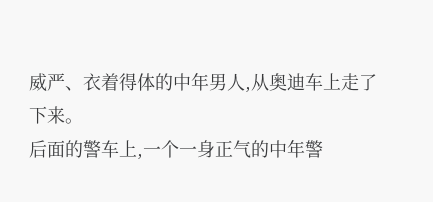威严、衣着得体的中年男人,从奥迪车上走了下来。
后面的警车上,一个一身正气的中年警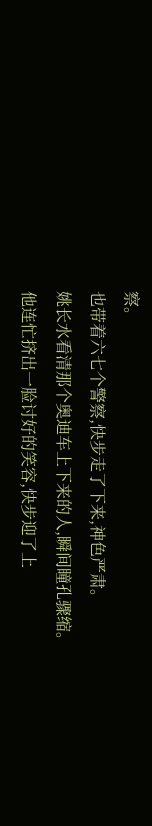察。
也带着六七个警察,快步走了下来,神色严肃。
姚长水看清那个奥迪车上下来的人,瞬间瞳孔骤缩。
他连忙挤出一脸讨好的笑容,快步迎了上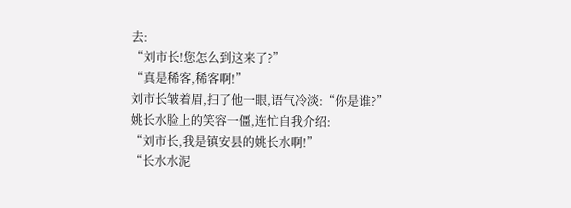去:
“刘市长!您怎么到这来了?”
“真是稀客,稀客啊!”
刘市长皱着眉,扫了他一眼,语气冷淡:“你是谁?”
姚长水脸上的笑容一僵,连忙自我介绍:
“刘市长,我是镇安县的姚长水啊!”
“长水水泥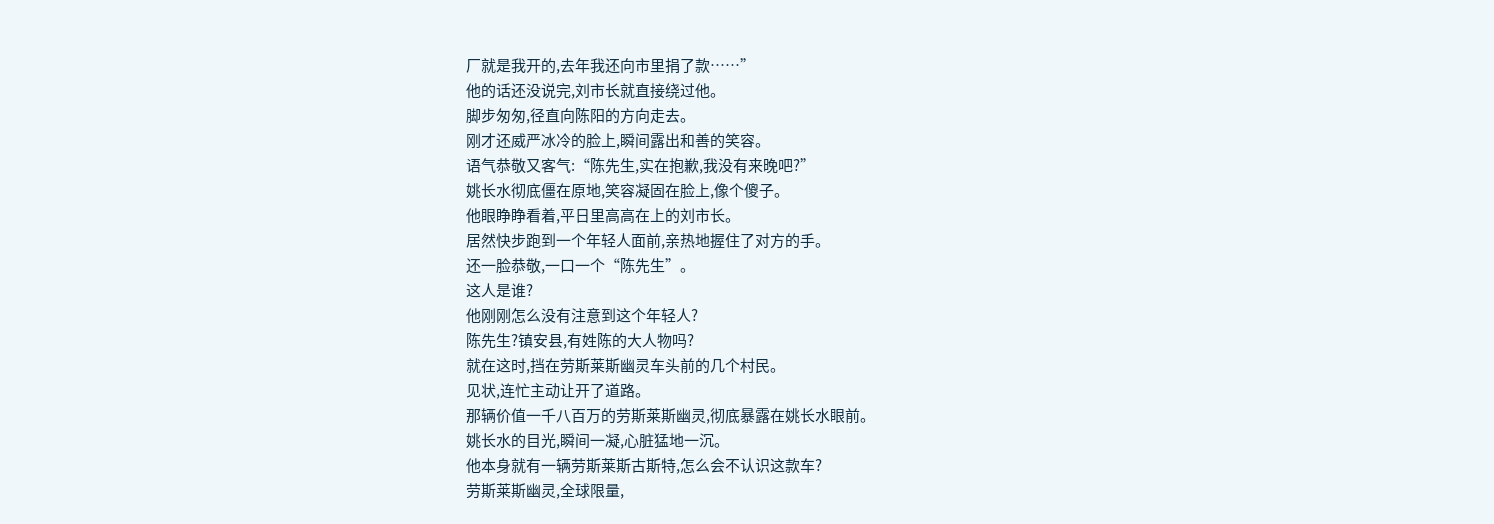厂就是我开的,去年我还向市里捐了款……”
他的话还没说完,刘市长就直接绕过他。
脚步匆匆,径直向陈阳的方向走去。
刚才还威严冰冷的脸上,瞬间露出和善的笑容。
语气恭敬又客气:“陈先生,实在抱歉,我没有来晚吧?”
姚长水彻底僵在原地,笑容凝固在脸上,像个傻子。
他眼睁睁看着,平日里高高在上的刘市长。
居然快步跑到一个年轻人面前,亲热地握住了对方的手。
还一脸恭敬,一口一个“陈先生”。
这人是谁?
他刚刚怎么没有注意到这个年轻人?
陈先生?镇安县,有姓陈的大人物吗?
就在这时,挡在劳斯莱斯幽灵车头前的几个村民。
见状,连忙主动让开了道路。
那辆价值一千八百万的劳斯莱斯幽灵,彻底暴露在姚长水眼前。
姚长水的目光,瞬间一凝,心脏猛地一沉。
他本身就有一辆劳斯莱斯古斯特,怎么会不认识这款车?
劳斯莱斯幽灵,全球限量,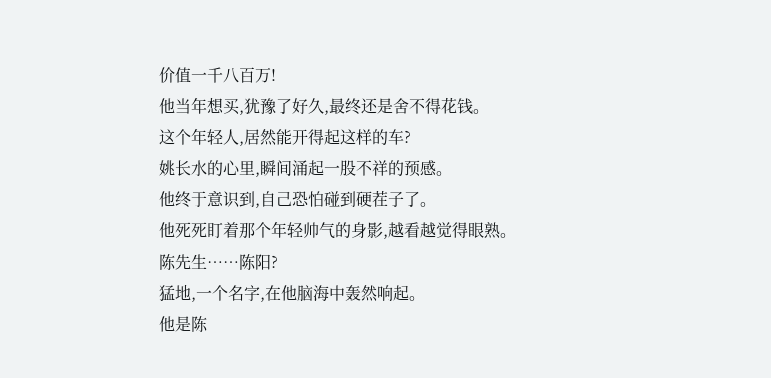价值一千八百万!
他当年想买,犹豫了好久,最终还是舍不得花钱。
这个年轻人,居然能开得起这样的车?
姚长水的心里,瞬间涌起一股不祥的预感。
他终于意识到,自己恐怕碰到硬茬子了。
他死死盯着那个年轻帅气的身影,越看越觉得眼熟。
陈先生……陈阳?
猛地,一个名字,在他脑海中轰然响起。
他是陈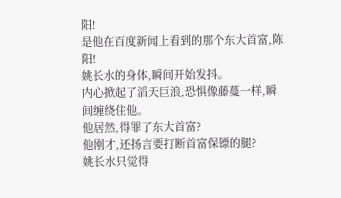阳!
是他在百度新闻上看到的那个东大首富,陈阳!
姚长水的身体,瞬间开始发抖。
内心掀起了滔天巨浪,恐惧像藤蔓一样,瞬间缠绕住他。
他居然,得罪了东大首富?
他刚才,还扬言要打断首富保镖的腿?
姚长水只觉得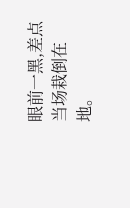眼前一黑,差点当场栽倒在地。